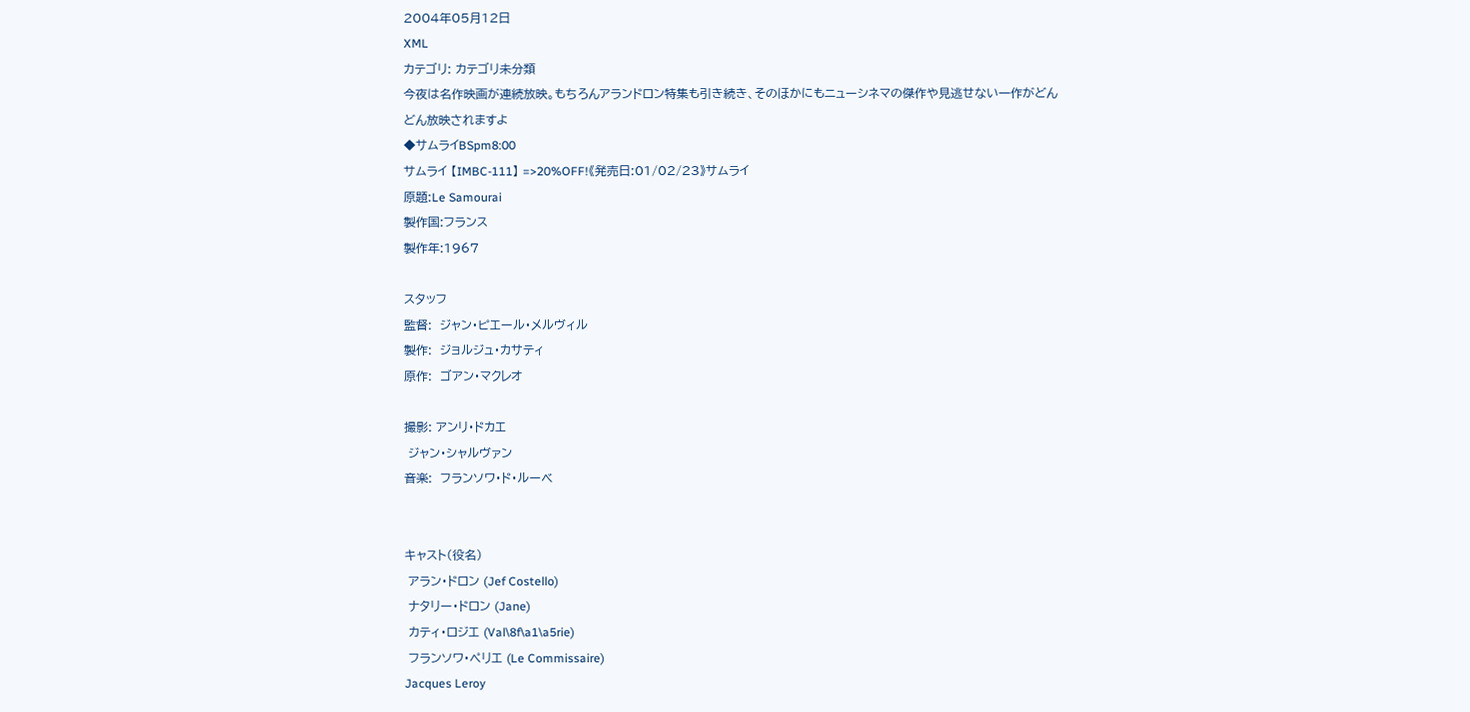2004年05月12日
XML
カテゴリ: カテゴリ未分類
今夜は名作映画が連続放映。もちろんアランドロン特集も引き続き、そのほかにもニューシネマの傑作や見逃せない一作がどんどん放映されますよ
◆サムライBSpm8:00
サムライ 【IMBC-111】 =>20%OFF!《発売日:01/02/23》サムライ
原題:Le Samourai
製作国:フランス
製作年:1967

スタッフ
監督:  ジャン・ピエール・メルヴィル
製作:  ジョルジュ・カサティ
原作:  ゴアン・マクレオ

撮影: アンリ・ドカエ
 ジャン・シャルヴァン
音楽:  フランソワ・ド・ルーベ


キャスト(役名)
 アラン・ドロン (Jef Costello)
 ナタリー・ドロン (Jane)
 カティ・ロジエ (Val\8f\a1\a5rie)
 フランソワ・ペリエ (Le Commissaire)
Jacques Leroy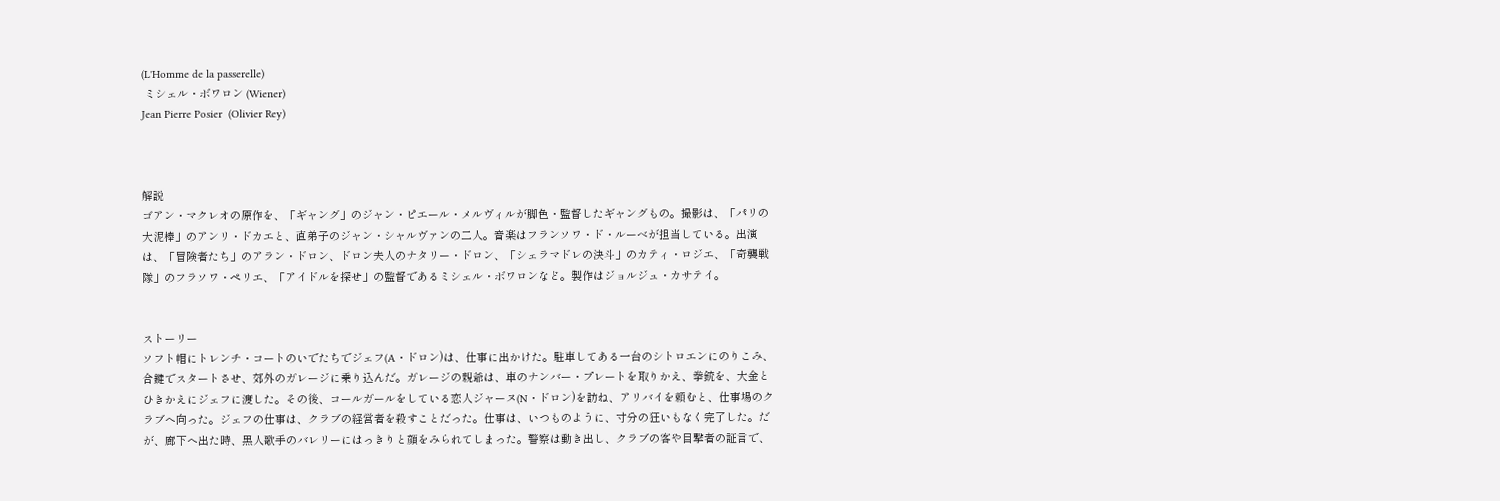(L'Homme de la passerelle)
 ミシェル・ボワロン (Wiener)
Jean Pierre Posier  (Olivier Rey)



解説
ゴアン・マクレオの原作を、「ギャング」のジャン・ピエール・メルヴィルが脚色・監督したギャングもの。撮影は、「パリの大泥棒」のアンリ・ドカエと、直弟子のジャン・シャルヴァンの二人。音楽はフランソワ・ド・ルーベが担当している。出演は、「冒険者たち」のアラン・ドロン、ドロン夫人のナタリー・ドロン、「シェラマドレの決斗」のカティ・ロジエ、「奇襲戦隊」のフラソワ・ペリエ、「アイドルを探せ」の監督であるミシェル・ボワロンなど。製作はジョルジュ・カサテイ。


ストーリー
ソフト帽にトレンチ・コートのいでたちでジェフ(A・ドロン)は、仕事に出かけた。駐車してある一台のシトロエンにのりこみ、合鍵でスタートさせ、郊外のガレージに乗り込んだ。ガレージの親爺は、車のナンバー・プレートを取りかえ、拳銃を、大金とひきかえにジェフに渡した。その後、コールガールをしている恋人ジャーヌ(N・ドロン)を訪ね、アリバイを頼むと、仕事場のクラブへ向った。ジェフの仕事は、クラブの経営者を殺すことだった。仕事は、いつものように、寸分の狂いもなく完了した。だが、廊下へ出た時、黒人歌手のバレリーにはっきりと顔をみられてしまった。警察は動き出し、クラブの客や目撃者の証言で、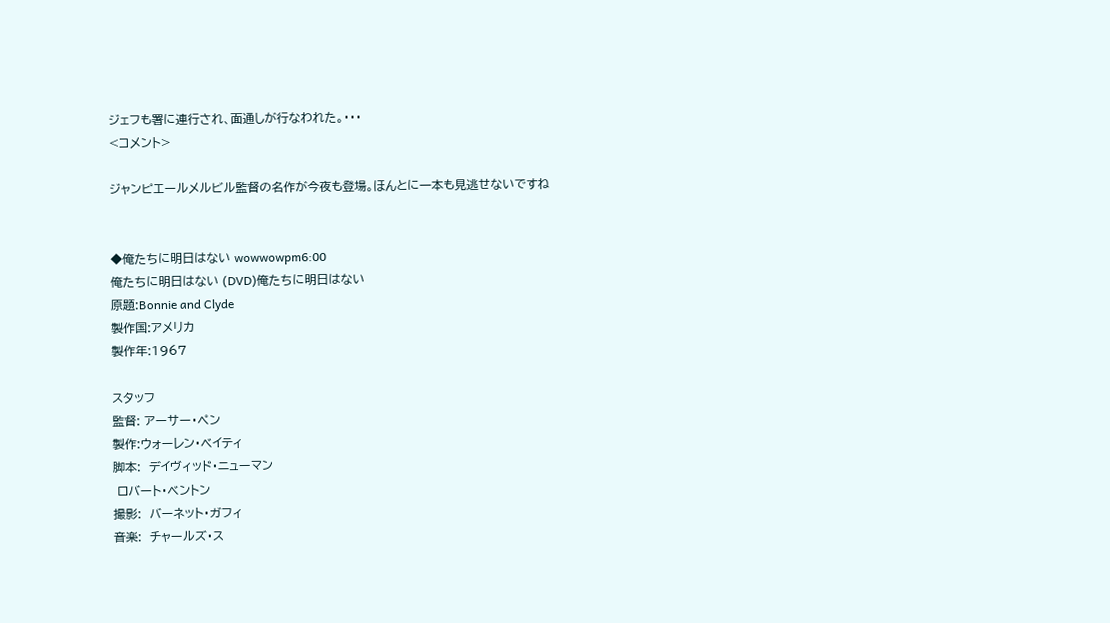ジェフも署に連行され、面通しが行なわれた。・・・
<コメント>

ジャンピエールメルビル監督の名作が今夜も登場。ほんとに一本も見逃せないですね


◆俺たちに明日はない wowwowpm6:00
俺たちに明日はない (DVD)俺たちに明日はない
原題:Bonnie and Clyde
製作国:アメリカ
製作年:1967

スタッフ
監督: アーサー・ペン
製作:ウォーレン・ベイティ
脚本:  デイヴィッド・ニューマン
 ロバート・ベントン
撮影:  バーネット・ガフィ
音楽:  チャールズ・ス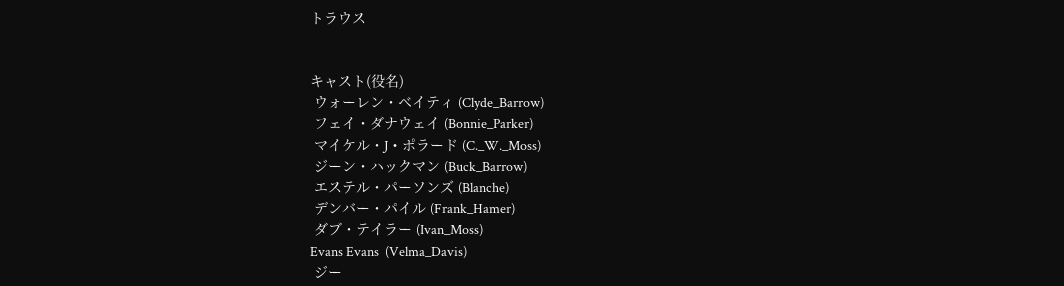トラウス


キャスト(役名)
 ウォーレン・ベイティ (Clyde_Barrow)
 フェイ・ダナウェイ (Bonnie_Parker)
 マイケル・J・ポラード (C._W._Moss)
 ジーン・ハックマン (Buck_Barrow)
 エステル・パーソンズ (Blanche)
 デンバー・パイル (Frank_Hamer)
 ダブ・テイラー (Ivan_Moss)
Evans Evans  (Velma_Davis)
 ジー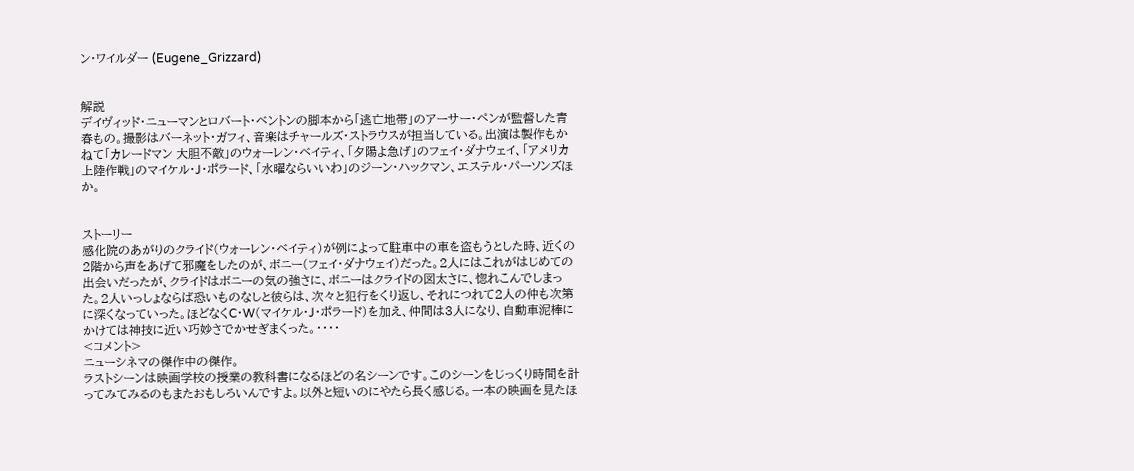ン・ワイルダー (Eugene_Grizzard)


解説
デイヴィッド・ニューマンとロバート・ベントンの脚本から「逃亡地帯」のアーサー・ペンが監督した青春もの。撮影はバーネット・ガフィ、音楽はチャールズ・ストラウスが担当している。出演は製作もかねて「カレードマン 大胆不敵」のウォーレン・ベイティ、「夕陽よ急げ」のフェイ・ダナウェイ、「アメリカ上陸作戦」のマイケル・J・ポラード、「水曜ならいいわ」のジーン・ハックマン、エステル・パーソンズほか。


ストーリー
感化院のあがりのクライド(ウォーレン・ベイティ)が例によって駐車中の車を盗もうとした時、近くの2階から声をあげて邪魔をしたのが、ボニー(フェイ・ダナウェイ)だった。2人にはこれがはじめての出会いだったが、クライドはボニーの気の強さに、ボニーはクライドの図太さに、惚れこんでしまった。2人いっしょならば恐いものなしと彼らは、次々と犯行をくり返し、それにつれて2人の仲も次第に深くなっていった。ほどなくC・W(マイケル・J・ポラード)を加え、仲間は3人になり、自動車泥棒にかけては神技に近い巧妙さでかせぎまくった。・・・・
<コメント>
ニューシネマの傑作中の傑作。
ラストシーンは映画学校の授業の教科書になるほどの名シーンです。このシーンをじっくり時間を計ってみてみるのもまたおもしろいんですよ。以外と短いのにやたら長く感じる。一本の映画を見たほ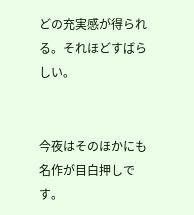どの充実感が得られる。それほどすばらしい。


今夜はそのほかにも 名作が目白押しです。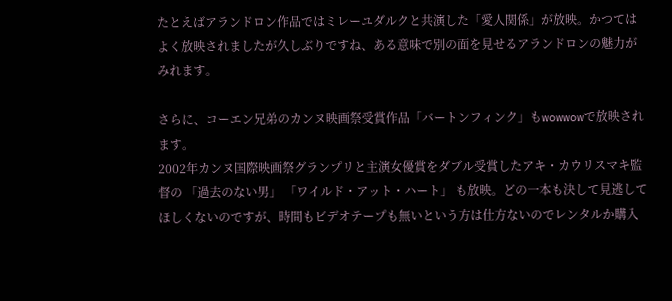たとえばアランドロン作品ではミレーユダルクと共演した「愛人関係」が放映。かつてはよく放映されましたが久しぶりですね、ある意味で別の面を見せるアランドロンの魅力がみれます。

さらに、コーエン兄弟のカンヌ映画祭受賞作品「バートンフィンク」もwowwowで放映されます。
2002年カンヌ国際映画祭グランプリと主演女優賞をダブル受賞したアキ・カウリスマキ監督の 「過去のない男」 「ワイルド・アット・ハート」 も放映。どの一本も決して見逃してほしくないのですが、時間もビデオテープも無いという方は仕方ないのでレンタルか購入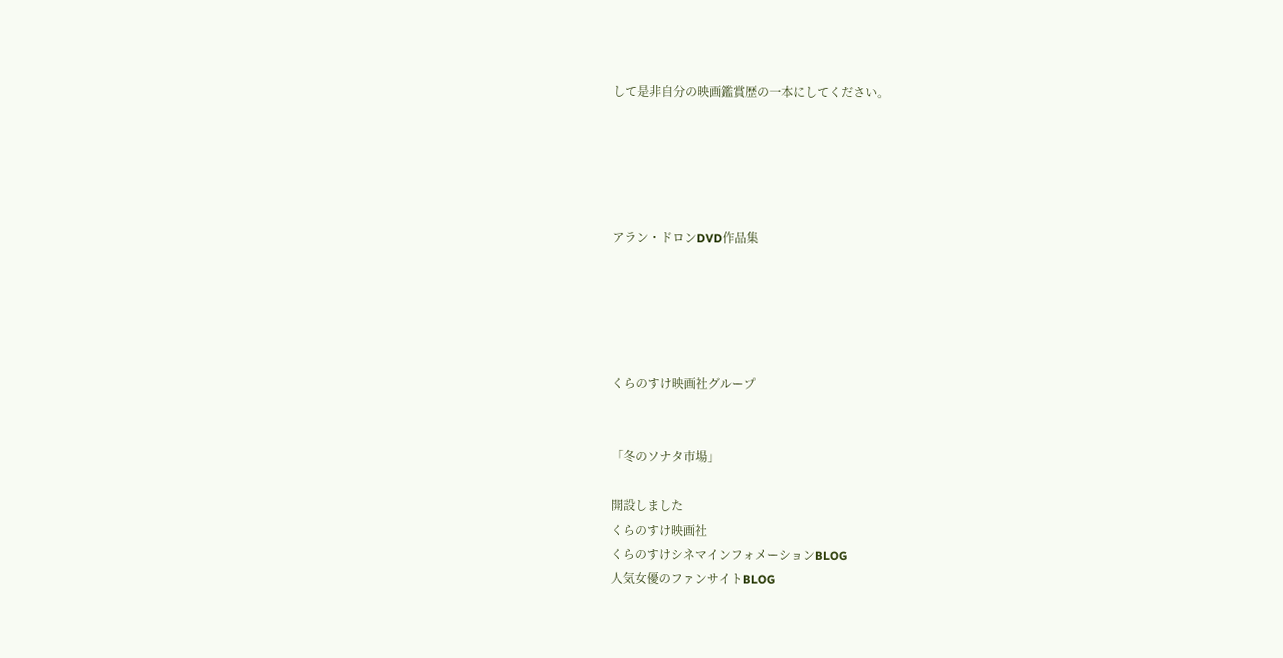して是非自分の映画鑑賞歴の一本にしてください。





アラン・ドロンDVD作品集





くらのすけ映画社グループ


「冬のソナタ市場」

開設しました
くらのすけ映画社
くらのすけシネマインフォメーションBLOG
人気女優のファンサイトBLOG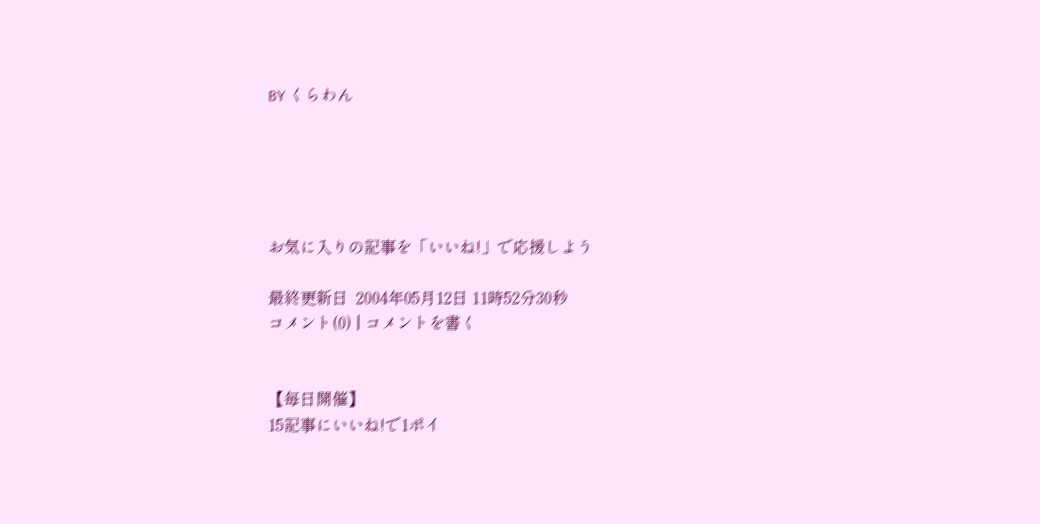BY くらわん





お気に入りの記事を「いいね!」で応援しよう

最終更新日  2004年05月12日 11時52分30秒
コメント(0) | コメントを書く


【毎日開催】
15記事にいいね!で1ポイ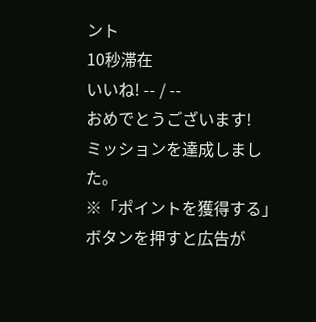ント
10秒滞在
いいね! -- / --
おめでとうございます!
ミッションを達成しました。
※「ポイントを獲得する」ボタンを押すと広告が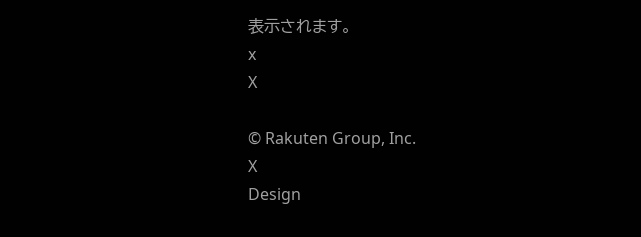表示されます。
x
X

© Rakuten Group, Inc.
X
Design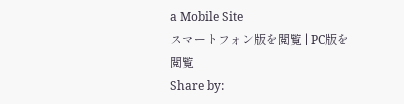a Mobile Site
スマートフォン版を閲覧 | PC版を閲覧
Share by: